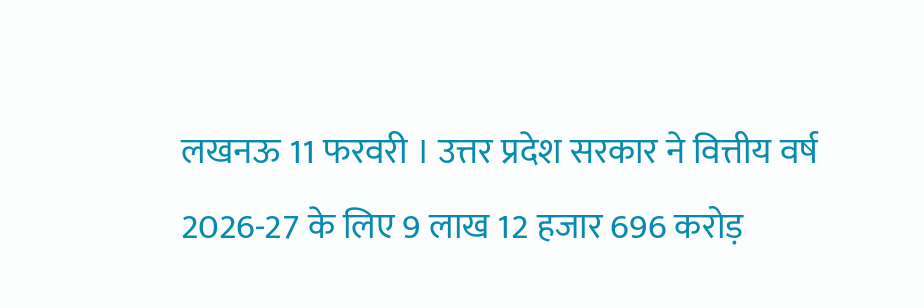लखनऊ 11 फरवरी । उत्तर प्रदेश सरकार ने वित्तीय वर्ष 2026-27 के लिए 9 लाख 12 हजार 696 करोड़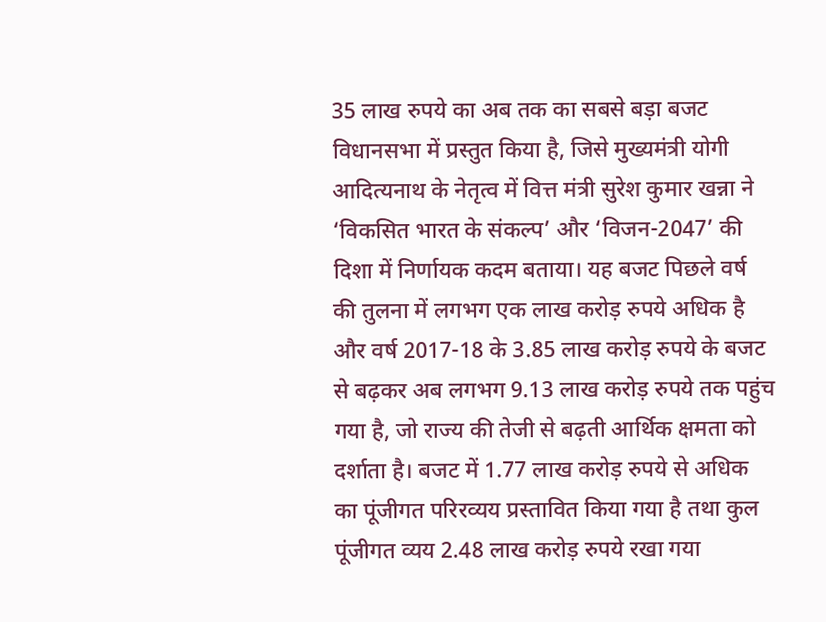35 लाख रुपये का अब तक का सबसे बड़ा बजट विधानसभा में प्रस्तुत किया है, जिसे मुख्यमंत्री योगी आदित्यनाथ के नेतृत्व में वित्त मंत्री सुरेश कुमार खन्ना ने ‘विकसित भारत के संकल्प’ और ‘विजन-2047’ की दिशा में निर्णायक कदम बताया। यह बजट पिछले वर्ष की तुलना में लगभग एक लाख करोड़ रुपये अधिक है और वर्ष 2017-18 के 3.85 लाख करोड़ रुपये के बजट से बढ़कर अब लगभग 9.13 लाख करोड़ रुपये तक पहुंच गया है, जो राज्य की तेजी से बढ़ती आर्थिक क्षमता को दर्शाता है। बजट में 1.77 लाख करोड़ रुपये से अधिक का पूंजीगत परिरव्यय प्रस्तावित किया गया है तथा कुल पूंजीगत व्यय 2.48 लाख करोड़ रुपये रखा गया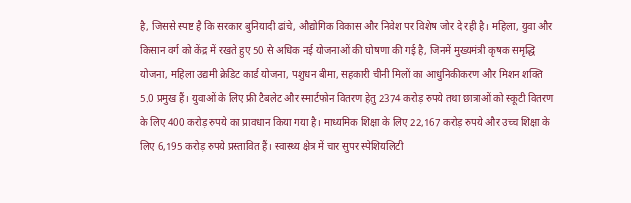है, जिससे स्पष्ट है कि सरकार बुनियादी ढांचे, औद्योगिक विकास और निवेश पर विशेष जोर दे रही है। महिला, युवा और किसान वर्ग को केंद्र में रखते हुए 50 से अधिक नई योजनाओं की घोषणा की गई है, जिनमें मुख्यमंत्री कृषक समृद्धि योजना, महिला उद्यमी क्रेडिट कार्ड योजना, पशुधन बीमा, सहकारी चीनी मिलों का आधुनिकीकरण और मिशन शक्ति 5.0 प्रमुख हैं। युवाओं के लिए फ्री टैबलेट और स्मार्टफोन वितरण हेतु 2374 करोड़ रुपये तथा छात्राओं को स्कूटी वितरण के लिए 400 करोड़ रुपये का प्रावधान किया गया है। माध्यमिक शिक्षा के लिए 22,167 करोड़ रुपये और उच्च शिक्षा के लिए 6,195 करोड़ रुपये प्रस्तावित हैं। स्वास्थ्य क्षेत्र में चार सुपर स्पेशियलिटी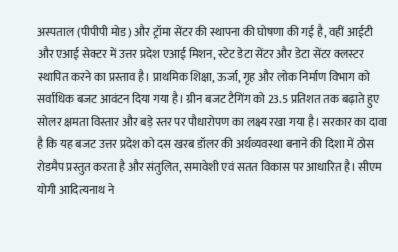अस्पताल (पीपीपी मोड) और ट्रॉमा सेंटर की स्थापना की घोषणा की गई है, वहीं आईटी और एआई सेक्टर में उत्तर प्रदेश एआई मिशन, स्टेट डेटा सेंटर और डेटा सेंटर क्लस्टर स्थापित करने का प्रस्ताव है। प्राथमिक शिक्षा, ऊर्जा, गृह और लोक निर्माण विभाग को सर्वाधिक बजट आवंटन दिया गया है। ग्रीन बजट टैगिंग को 23.5 प्रतिशत तक बढ़ाते हुए सोलर क्षमता विस्तार और बड़े स्तर पर पौधारोपण का लक्ष्य रखा गया है। सरकार का दावा है कि यह बजट उत्तर प्रदेश को दस खरब डॉलर की अर्थव्यवस्था बनाने की दिशा में ठोस रोडमैप प्रस्तुत करता है और संतुलित, समावेशी एवं सतत विकास पर आधारित है। सीएम योगी आदित्यनाथ ने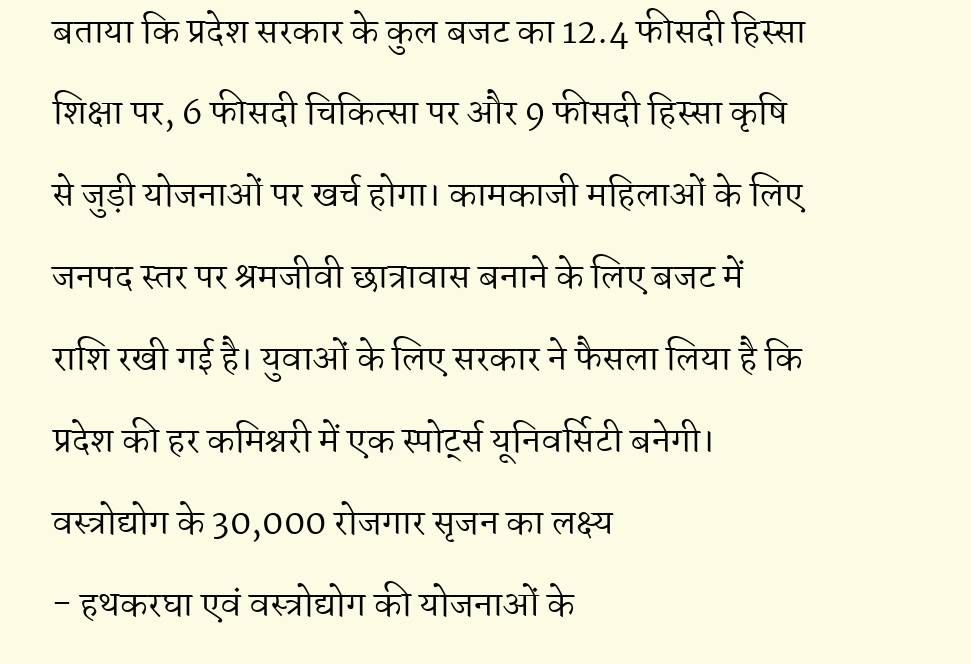बताया कि प्रदेश सरकार के कुल बजट का 12.4 फीसदी हिस्सा शिक्षा पर, 6 फीसदी चिकित्सा पर और 9 फीसदी हिस्सा कृषि से जुड़ी योजनाओं पर खर्च होगा। कामकाजी महिलाओं के लिए जनपद स्तर पर श्रमजीवी छात्रावास बनाने के लिए बजट में राशि रखी गई है। युवाओं के लिए सरकार ने फैसला लिया है कि प्रदेश की हर कमिश्नरी में एक स्पोर्ट्स यूनिवर्सिटी बनेगी।
वस्त्रोद्योग के 30,000 रोजगार सृजन का लक्ष्य
- हथकरघा एवं वस्त्रोद्योग की योजनाओं के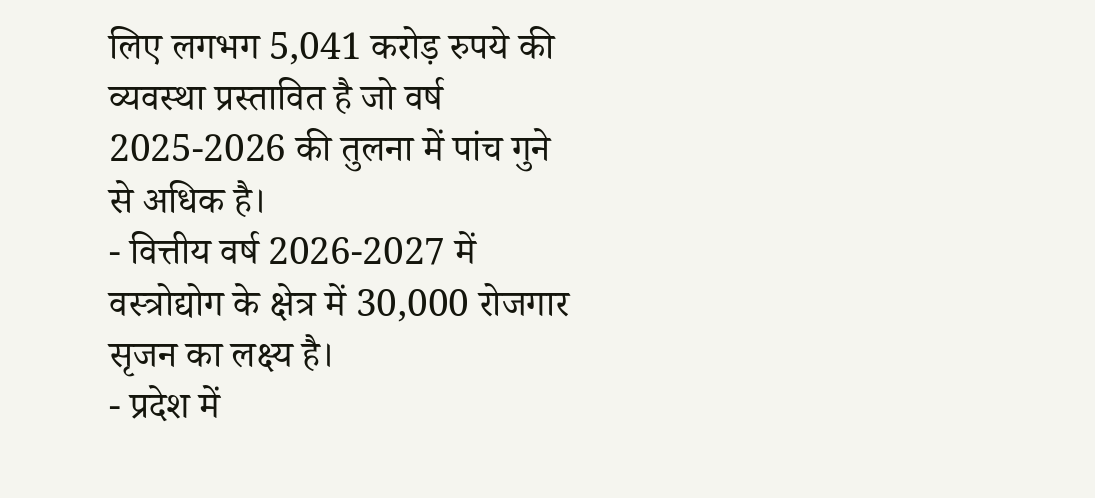लिए लगभग 5,041 करोड़ रुपये की व्यवस्था प्रस्तावित है जो वर्ष 2025-2026 की तुलना में पांच गुने से अधिक है।
- वित्तीय वर्ष 2026-2027 में वस्त्रोद्योग के क्षेत्र में 30,000 रोजगार सृजन का लक्ष्य है।
- प्रदेश में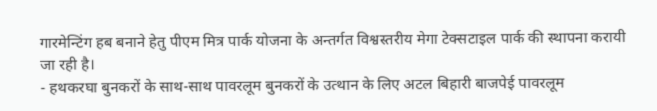गारमेन्टिंग हब बनाने हेतु पीएम मित्र पार्क योजना के अन्तर्गत विश्वस्तरीय मेगा टेक्सटाइल पार्क की स्थापना करायी जा रही है।
- हथकरघा बुनकरों के साथ-साथ पावरलूम बुनकरों के उत्थान के लिए अटल बिहारी बाजपेई पावरलूम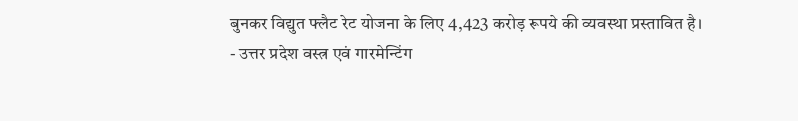बुनकर विद्युत फ्लैट रेट योजना के लिए 4,423 करोड़ रूपये की व्यवस्था प्रस्तावित है।
- उत्तर प्रदेश वस्त्र एवं गारमेन्टिंग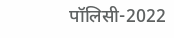पॉलिसी-2022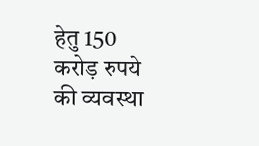हेतु 150 करोड़ रुपये की व्यवस्था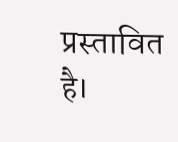प्रस्तावित है।